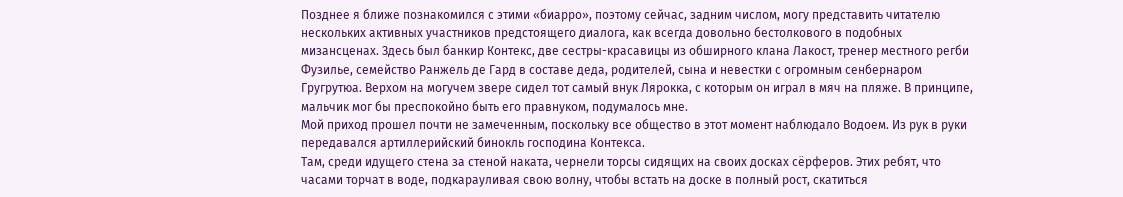Позднее я ближе познакомился с этими «биарро», поэтому сейчас, задним числом, могу представить читателю нескольких активных участников предстоящего диалога, как всегда довольно бестолкового в подобных мизансценах. Здесь был банкир Контекс, две сестры-красавицы из обширного клана Лакост, тренер местного регби Фузилье, семейство Ранжель де Гард в составе деда, родителей, сына и невестки с огромным сенбернаром Гругрутюа. Верхом на могучем звере сидел тот самый внук Лярокка, с которым он играл в мяч на пляже. В принципе, мальчик мог бы преспокойно быть его правнуком, подумалось мне.
Мой приход прошел почти не замеченным, поскольку все общество в этот момент наблюдало Водоем. Из рук в руки передавался артиллерийский бинокль господина Контекса.
Там, среди идущего стена за стеной наката, чернели торсы сидящих на своих досках сёрферов. Этих ребят, что часами торчат в воде, подкарауливая свою волну, чтобы встать на доске в полный рост, скатиться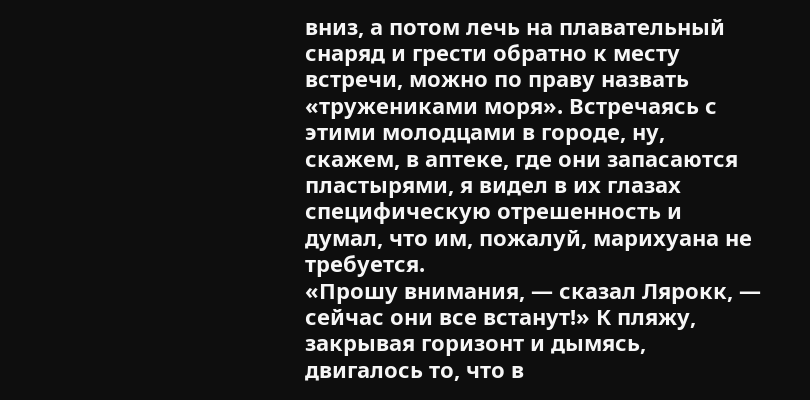вниз, а потом лечь на плавательный снаряд и грести обратно к месту встречи, можно по праву назвать «тружениками моря». Встречаясь с этими молодцами в городе, ну, скажем, в аптеке, где они запасаются пластырями, я видел в их глазах специфическую отрешенность и думал, что им, пожалуй, марихуана не требуется.
«Прошу внимания, — сказал Лярокк, — сейчас они все встанут!» К пляжу, закрывая горизонт и дымясь, двигалось то, что в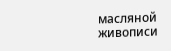масляной живописи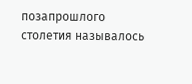позапрошлого столетия называлось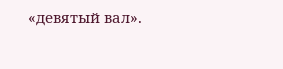«девятый вал».